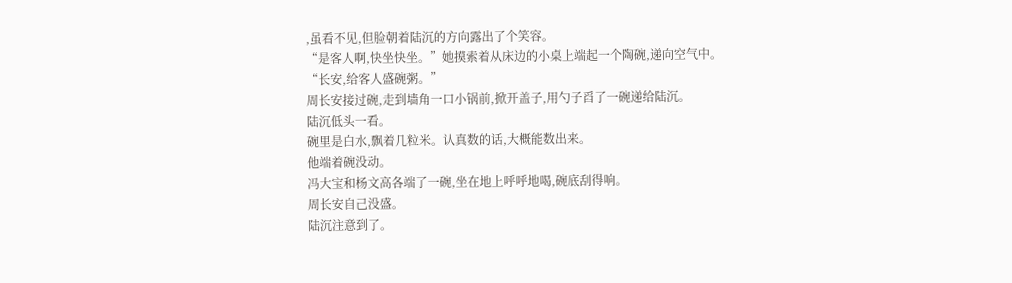,虽看不见,但脸朝着陆沉的方向露出了个笑容。
“是客人啊,快坐快坐。”她摸索着从床边的小桌上端起一个陶碗,递向空气中。
“长安,给客人盛碗粥。”
周长安接过碗,走到墙角一口小锅前,掀开盖子,用勺子舀了一碗递给陆沉。
陆沉低头一看。
碗里是白水,飘着几粒米。认真数的话,大概能数出来。
他端着碗没动。
冯大宝和杨文高各端了一碗,坐在地上呼呼地喝,碗底刮得响。
周长安自己没盛。
陆沉注意到了。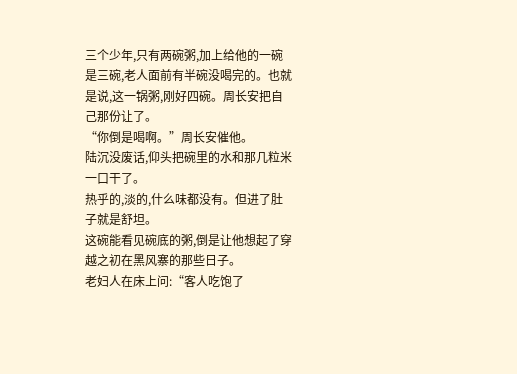三个少年,只有两碗粥,加上给他的一碗是三碗,老人面前有半碗没喝完的。也就是说,这一锅粥,刚好四碗。周长安把自己那份让了。
“你倒是喝啊。”周长安催他。
陆沉没废话,仰头把碗里的水和那几粒米一口干了。
热乎的,淡的,什么味都没有。但进了肚子就是舒坦。
这碗能看见碗底的粥,倒是让他想起了穿越之初在黑风寨的那些日子。
老妇人在床上问:“客人吃饱了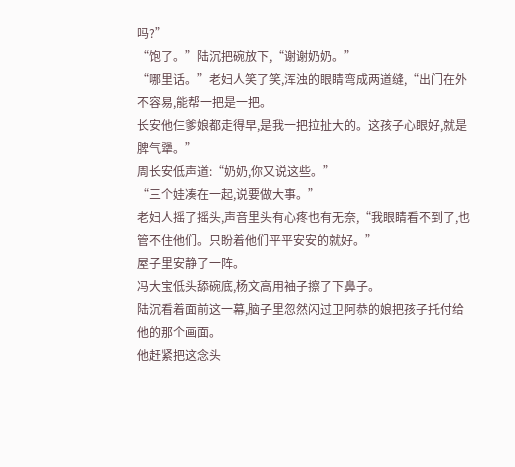吗?”
“饱了。”陆沉把碗放下,“谢谢奶奶。”
“哪里话。”老妇人笑了笑,浑浊的眼睛弯成两道缝,“出门在外不容易,能帮一把是一把。
长安他仨爹娘都走得早,是我一把拉扯大的。这孩子心眼好,就是脾气犟。”
周长安低声道:“奶奶,你又说这些。”
“三个娃凑在一起,说要做大事。”
老妇人摇了摇头,声音里头有心疼也有无奈,“我眼睛看不到了,也管不住他们。只盼着他们平平安安的就好。”
屋子里安静了一阵。
冯大宝低头舔碗底,杨文高用袖子擦了下鼻子。
陆沉看着面前这一幕,脑子里忽然闪过卫阿恭的娘把孩子托付给他的那个画面。
他赶紧把这念头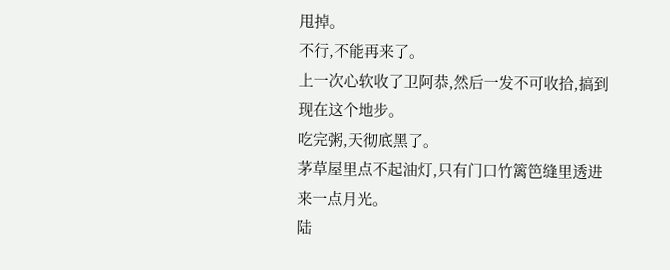甩掉。
不行,不能再来了。
上一次心软收了卫阿恭,然后一发不可收拾,搞到现在这个地步。
吃完粥,天彻底黑了。
茅草屋里点不起油灯,只有门口竹篱笆缝里透进来一点月光。
陆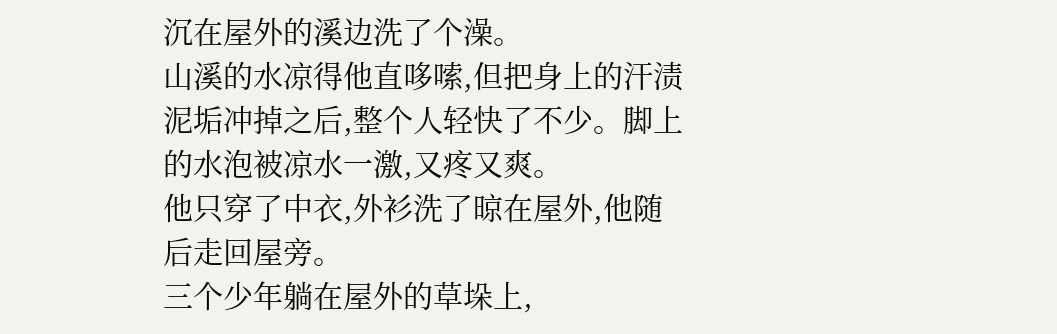沉在屋外的溪边洗了个澡。
山溪的水凉得他直哆嗦,但把身上的汗渍泥垢冲掉之后,整个人轻快了不少。脚上的水泡被凉水一激,又疼又爽。
他只穿了中衣,外衫洗了晾在屋外,他随后走回屋旁。
三个少年躺在屋外的草垛上,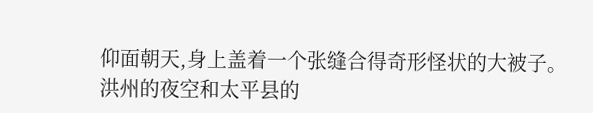仰面朝天,身上盖着一个张缝合得奇形怪状的大被子。
洪州的夜空和太平县的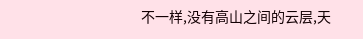不一样,没有高山之间的云层,天